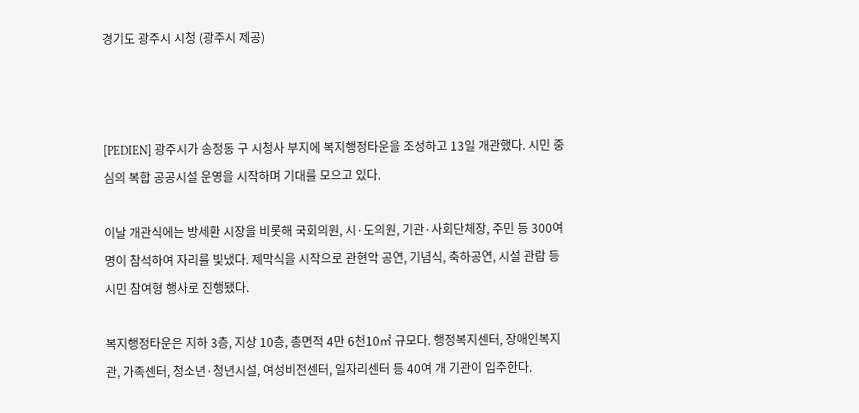경기도 광주시 시청 (광주시 제공)



[PEDIEN] 광주시가 송정동 구 시청사 부지에 복지행정타운을 조성하고 13일 개관했다. 시민 중심의 복합 공공시설 운영을 시작하며 기대를 모으고 있다.

이날 개관식에는 방세환 시장을 비롯해 국회의원, 시·도의원, 기관·사회단체장, 주민 등 300여명이 참석하여 자리를 빛냈다. 제막식을 시작으로 관현악 공연, 기념식, 축하공연, 시설 관람 등 시민 참여형 행사로 진행됐다.

복지행정타운은 지하 3층, 지상 10층, 총면적 4만 6천10㎡ 규모다. 행정복지센터, 장애인복지관, 가족센터, 청소년·청년시설, 여성비전센터, 일자리센터 등 40여 개 기관이 입주한다.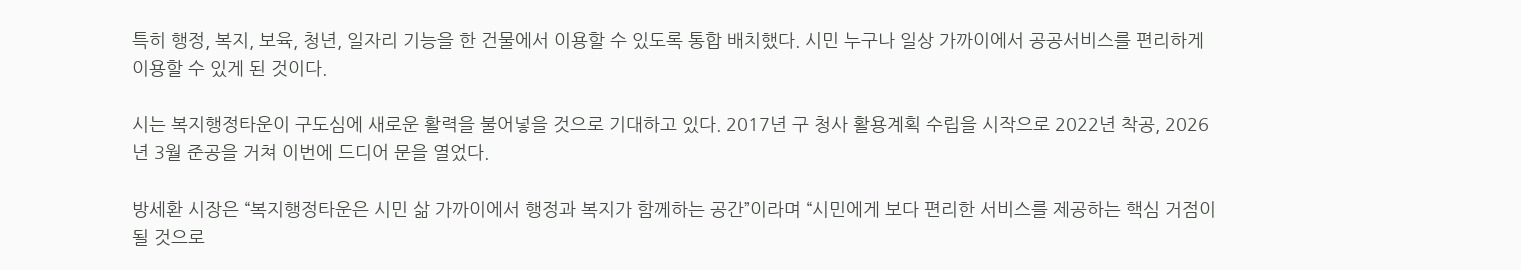특히 행정, 복지, 보육, 청년, 일자리 기능을 한 건물에서 이용할 수 있도록 통합 배치했다. 시민 누구나 일상 가까이에서 공공서비스를 편리하게 이용할 수 있게 된 것이다.

시는 복지행정타운이 구도심에 새로운 활력을 불어넣을 것으로 기대하고 있다. 2017년 구 청사 활용계획 수립을 시작으로 2022년 착공, 2026년 3월 준공을 거쳐 이번에 드디어 문을 열었다.

방세환 시장은 “복지행정타운은 시민 삶 가까이에서 행정과 복지가 함께하는 공간”이라며 “시민에게 보다 편리한 서비스를 제공하는 핵심 거점이 될 것으로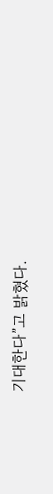기대한다”고 밝혔다.